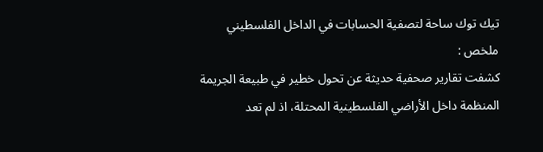تيك توك ساحة لتصفية الحسابات في الداخل الفلسطيني
ملخص :
كشفت تقارير صحفية حديثة عن تحول خطير في طبيعة الجريمة المنظمة داخل الأراضي الفلسطينية المحتلة، اذ لم تعد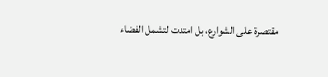مقتصرة على الشوارع، بل امتدت لتشمل الفضاء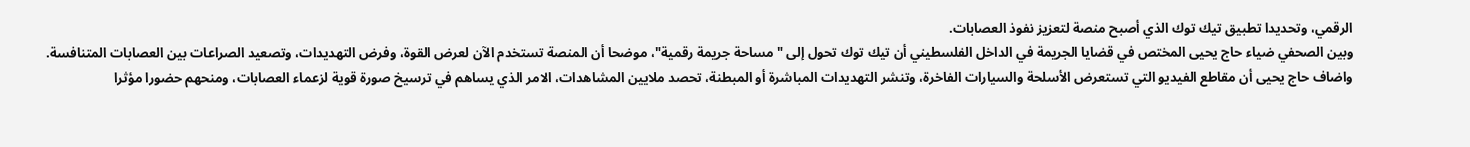الرقمي، وتحديدا تطبيق تيك توك الذي أصبح منصة لتعزيز نفوذ العصابات.
وبين الصحفي ضياء حاج يحيى المختص في قضايا الجريمة في الداخل الفلسطيني أن تيك توك تحول إلى "مساحة جريمة رقمية"، موضحا أن المنصة تستخدم الآن لعرض القوة، وفرض التهديدات، وتصعيد الصراعات بين العصابات المتنافسة.
واضاف حاج يحيى أن مقاطع الفيديو التي تستعرض الأسلحة والسيارات الفاخرة، وتنشر التهديدات المباشرة أو المبطنة، تحصد ملايين المشاهدات، الامر الذي يساهم في ترسيخ صورة قوية لزعماء العصابات، ومنحهم حضورا مؤثرا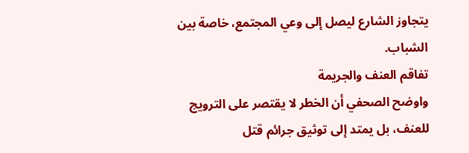يتجاوز الشارع ليصل إلى وعي المجتمع، خاصة بين الشباب.
تفاقم العنف والجريمة
واوضح الصحفي أن الخطر لا يقتصر على الترويج للعنف، بل يمتد إلى توثيق جرائم قتل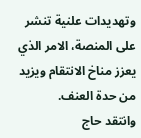وتهديدات علنية تنشر على المنصة، الامر الذي يعزز مناخ الانتقام ويزيد من حدة العنف.
وانتقد حاج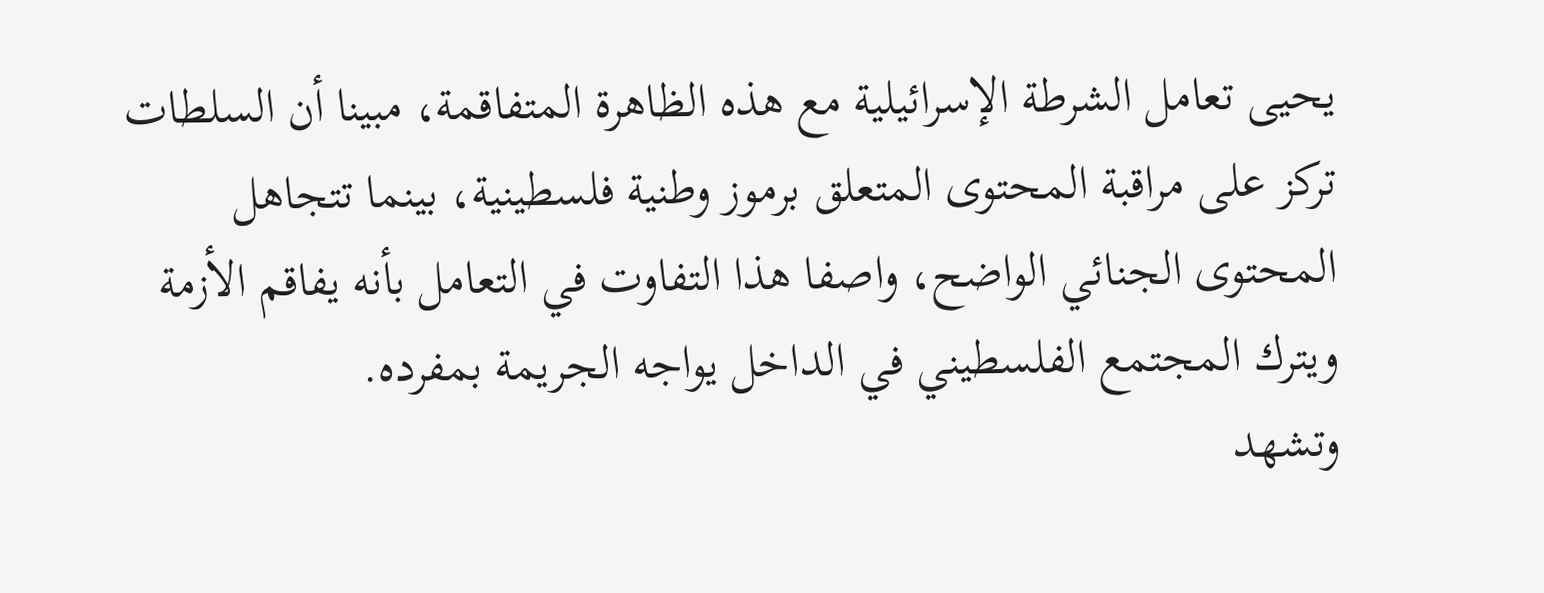يحيى تعامل الشرطة الإسرائيلية مع هذه الظاهرة المتفاقمة، مبينا أن السلطات تركز على مراقبة المحتوى المتعلق برموز وطنية فلسطينية، بينما تتجاهل المحتوى الجنائي الواضح، واصفا هذا التفاوت في التعامل بأنه يفاقم الأزمة ويترك المجتمع الفلسطيني في الداخل يواجه الجريمة بمفرده.
وتشهد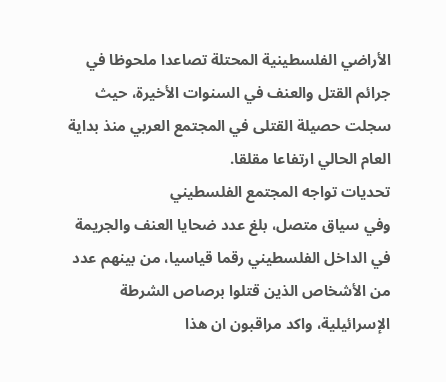الأراضي الفلسطينية المحتلة تصاعدا ملحوظا في جرائم القتل والعنف في السنوات الأخيرة، حيث سجلت حصيلة القتلى في المجتمع العربي منذ بداية العام الحالي ارتفاعا مقلقا.
تحديات تواجه المجتمع الفلسطيني
وفي سياق متصل، بلغ عدد ضحايا العنف والجريمة في الداخل الفلسطيني رقما قياسيا، من بينهم عدد من الأشخاص الذين قتلوا برصاص الشرطة الإسرائيلية، واكد مراقبون ان هذا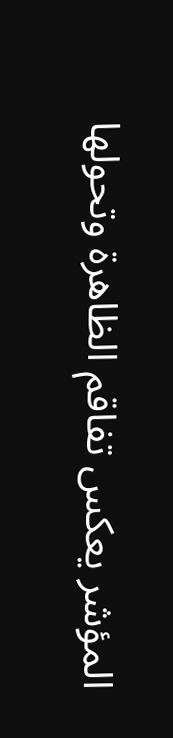المؤشر يعكس تفاقم الظاهرة وتحولها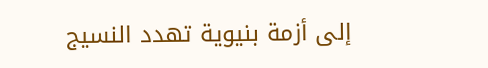إلى أزمة بنيوية تهدد النسيج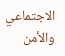الاجتماعي والأمن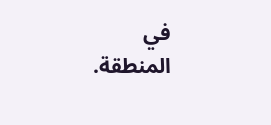في المنطقة.